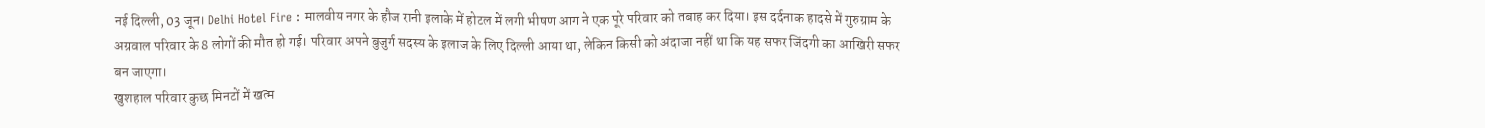नई दिल्ली, 03 जून। Delhi Hotel Fire : मालवीय नगर के हौज रानी इलाके में होटल में लगी भीषण आग ने एक पूरे परिवार को तबाह कर दिया। इस दर्दनाक हादसे में गुरुग्राम के अग्रवाल परिवार के 8 लोगों की मौत हो गई। परिवार अपने बुजुर्ग सदस्य के इलाज के लिए दिल्ली आया था, लेकिन किसी को अंदाजा नहीं था कि यह सफर जिंदगी का आखिरी सफर बन जाएगा।
खुशहाल परिवार कुछ मिनटों में खत्म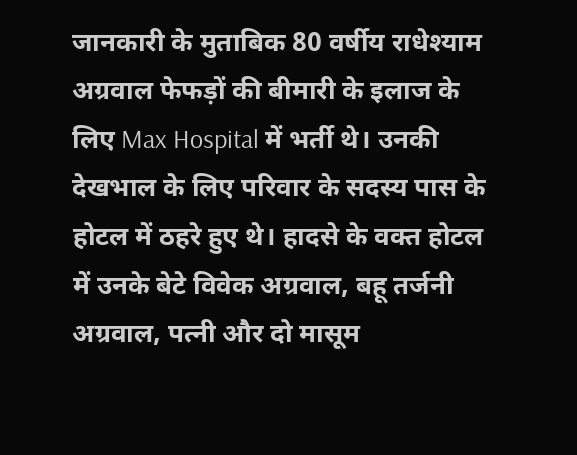जानकारी के मुताबिक 80 वर्षीय राधेश्याम अग्रवाल फेफड़ों की बीमारी के इलाज के लिए Max Hospital में भर्ती थे। उनकी देखभाल के लिए परिवार के सदस्य पास के होटल में ठहरे हुए थे। हादसे के वक्त होटल में उनके बेटे विवेक अग्रवाल, बहू तर्जनी अग्रवाल, पत्नी और दो मासूम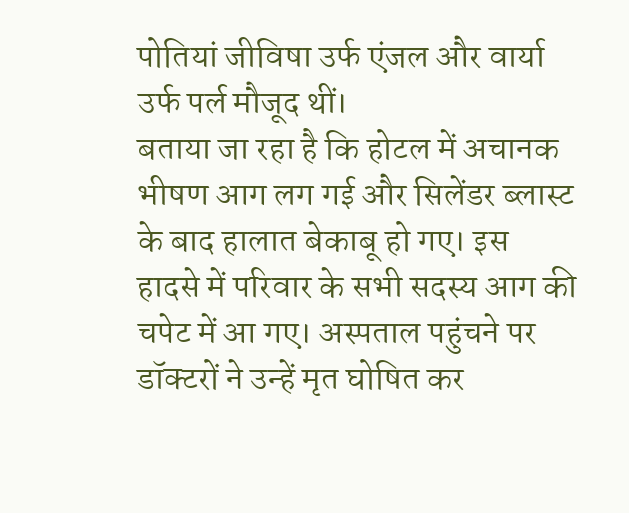पोतियां जीविषा उर्फ एंजल और वार्या उर्फ पर्ल मौजूद थीं।
बताया जा रहा है कि होटल में अचानक भीषण आग लग गई और सिलेंडर ब्लास्ट के बाद हालात बेकाबू हो गए। इस हादसे में परिवार के सभी सदस्य आग की चपेट में आ गए। अस्पताल पहुंचने पर डॉक्टरों ने उन्हें मृत घोषित कर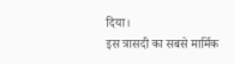दिया।
इस त्रासदी का सबसे मार्मिक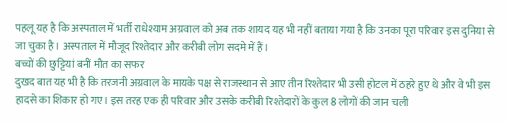पहलू यह है कि अस्पताल में भर्ती राधेश्याम अग्रवाल को अब तक शायद यह भी नहीं बताया गया है कि उनका पूरा परिवार इस दुनिया से जा चुका है। अस्पताल में मौजूद रिश्तेदार और करीबी लोग सदमे में हैं।
बच्चों की छुट्टियां बनीं मौत का सफर
दुखद बात यह भी है कि तरजनी अग्रवाल के मायके पक्ष से राजस्थान से आए तीन रिश्तेदार भी उसी होटल में ठहरे हुए थे और वे भी इस हादसे का शिकार हो गए। इस तरह एक ही परिवार और उसके करीबी रिश्तेदारों के कुल 8 लोगों की जान चली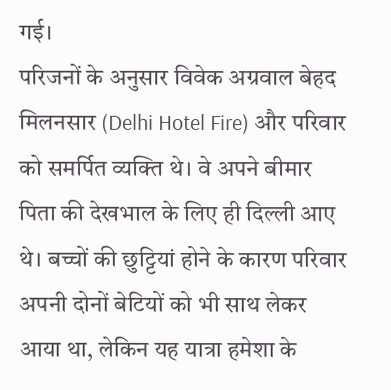गई।
परिजनों के अनुसार विवेक अग्रवाल बेहद मिलनसार (Delhi Hotel Fire) और परिवार को समर्पित व्यक्ति थे। वे अपने बीमार पिता की देखभाल के लिए ही दिल्ली आए थे। बच्चों की छुट्टियां होने के कारण परिवार अपनी दोनों बेटियों को भी साथ लेकर आया था, लेकिन यह यात्रा हमेशा के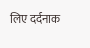लिए दर्दनाक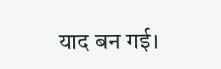याद बन गई।